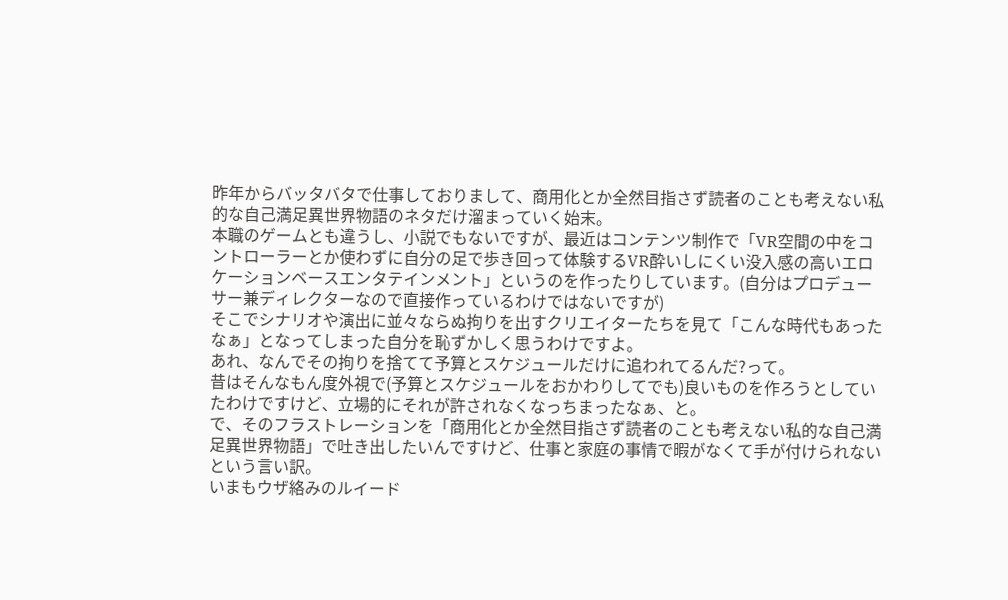昨年からバッタバタで仕事しておりまして、商用化とか全然目指さず読者のことも考えない私的な自己満足異世界物語のネタだけ溜まっていく始末。
本職のゲームとも違うし、小説でもないですが、最近はコンテンツ制作で「VR空間の中をコントローラーとか使わずに自分の足で歩き回って体験するVR酔いしにくい没入感の高いエロケーションベースエンタテインメント」というのを作ったりしています。(自分はプロデューサー兼ディレクターなので直接作っているわけではないですが)
そこでシナリオや演出に並々ならぬ拘りを出すクリエイターたちを見て「こんな時代もあったなぁ」となってしまった自分を恥ずかしく思うわけですよ。
あれ、なんでその拘りを捨てて予算とスケジュールだけに追われてるんだ?って。
昔はそんなもん度外視で(予算とスケジュールをおかわりしてでも)良いものを作ろうとしていたわけですけど、立場的にそれが許されなくなっちまったなぁ、と。
で、そのフラストレーションを「商用化とか全然目指さず読者のことも考えない私的な自己満足異世界物語」で吐き出したいんですけど、仕事と家庭の事情で暇がなくて手が付けられないという言い訳。
いまもウザ絡みのルイード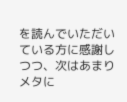を読んでいただいている方に感謝しつつ、次はあまりメタに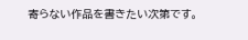寄らない作品を書きたい次第です。